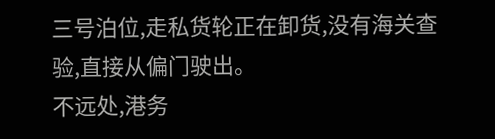三号泊位,走私货轮正在卸货,没有海关查验,直接从偏门驶出。
不远处,港务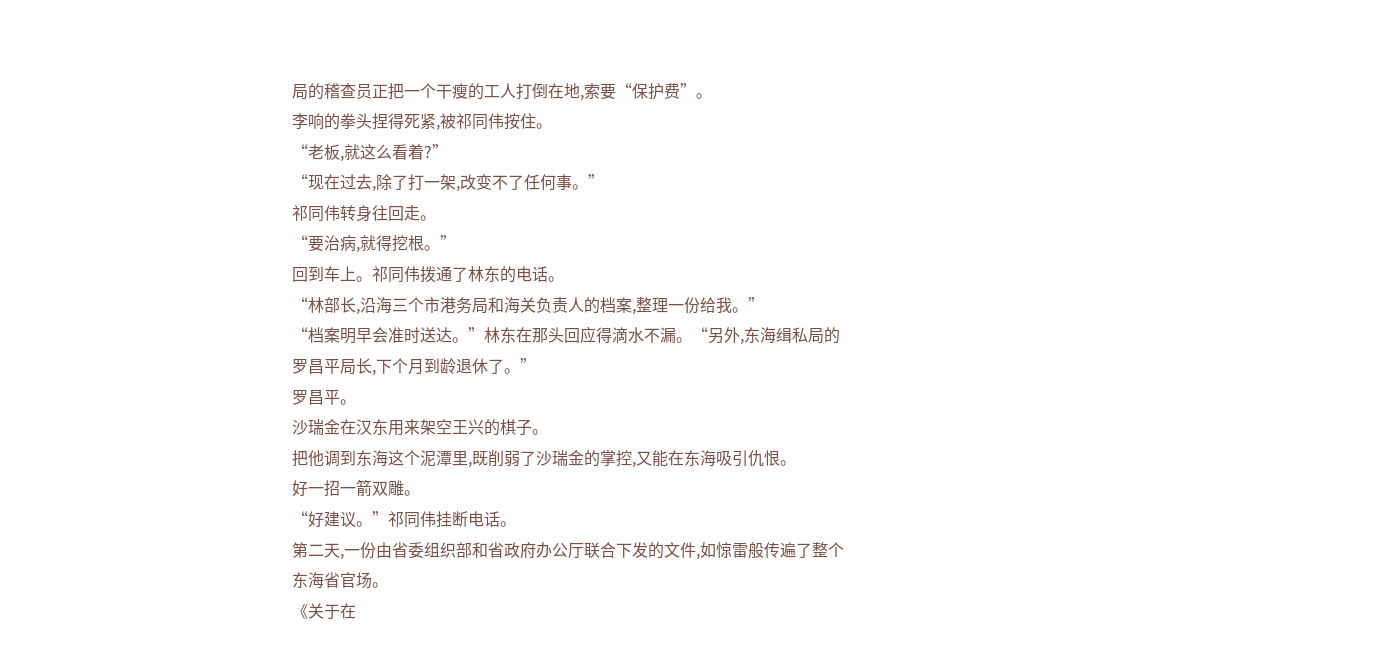局的稽查员正把一个干瘦的工人打倒在地,索要“保护费”。
李响的拳头捏得死紧,被祁同伟按住。
“老板,就这么看着?”
“现在过去,除了打一架,改变不了任何事。”
祁同伟转身往回走。
“要治病,就得挖根。”
回到车上。祁同伟拨通了林东的电话。
“林部长,沿海三个市港务局和海关负责人的档案,整理一份给我。”
“档案明早会准时送达。”林东在那头回应得滴水不漏。“另外,东海缉私局的罗昌平局长,下个月到龄退休了。”
罗昌平。
沙瑞金在汉东用来架空王兴的棋子。
把他调到东海这个泥潭里,既削弱了沙瑞金的掌控,又能在东海吸引仇恨。
好一招一箭双雕。
“好建议。”祁同伟挂断电话。
第二天,一份由省委组织部和省政府办公厅联合下发的文件,如惊雷般传遍了整个东海省官场。
《关于在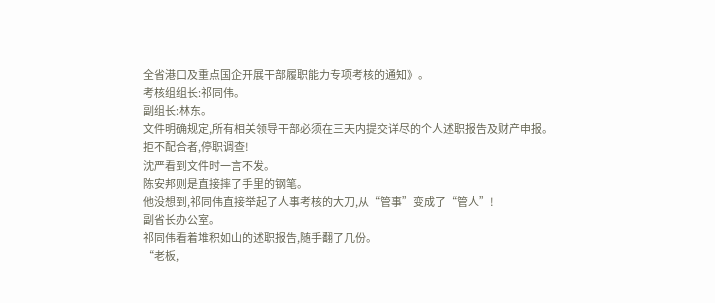全省港口及重点国企开展干部履职能力专项考核的通知》。
考核组组长:祁同伟。
副组长:林东。
文件明确规定,所有相关领导干部必须在三天内提交详尽的个人述职报告及财产申报。
拒不配合者,停职调查!
沈严看到文件时一言不发。
陈安邦则是直接摔了手里的钢笔。
他没想到,祁同伟直接举起了人事考核的大刀,从“管事”变成了“管人”!
副省长办公室。
祁同伟看着堆积如山的述职报告,随手翻了几份。
“老板,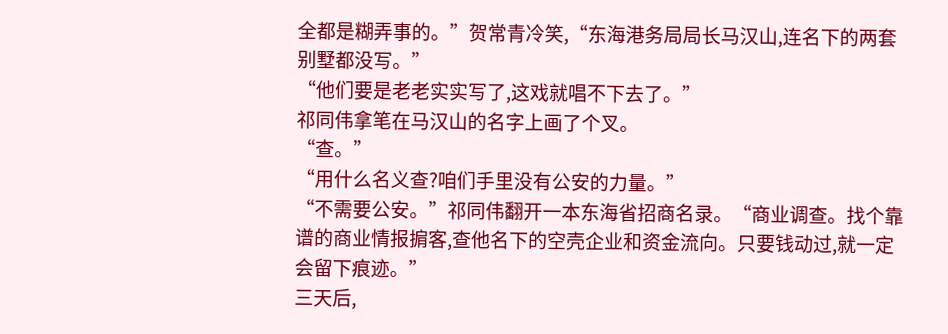全都是糊弄事的。”贺常青冷笑,“东海港务局局长马汉山,连名下的两套别墅都没写。”
“他们要是老老实实写了,这戏就唱不下去了。”
祁同伟拿笔在马汉山的名字上画了个叉。
“查。”
“用什么名义查?咱们手里没有公安的力量。”
“不需要公安。”祁同伟翻开一本东海省招商名录。“商业调查。找个靠谱的商业情报掮客,查他名下的空壳企业和资金流向。只要钱动过,就一定会留下痕迹。”
三天后,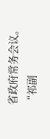省政府常务会议。
“祁副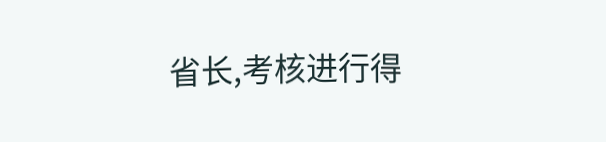省长,考核进行得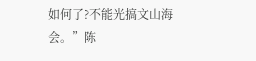如何了?不能光搞文山海会。”陈